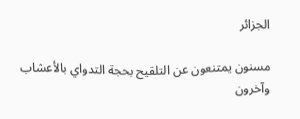الجزائر

مسنون يمتنعون عن التلقيح بحجة التدواي بالأعشاب وآخرون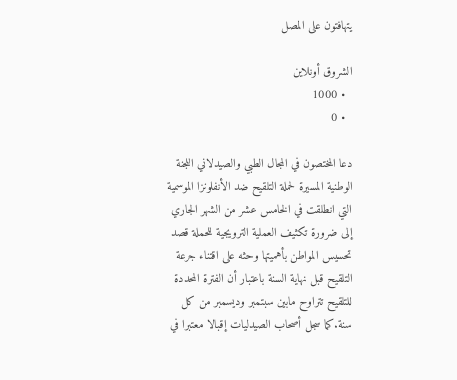يتهافتون على المصل

الشروق أونلاين
  • 1000
  • 0

دعا المختصون في المجال الطبي والصيدلاني اللجنة الوطنية المسيرة لحملة التلقيح ضد الأنفلونزا الموسمية التي انطلقت في الخامس عشر من الشهر الجاري إلى ضرورة تكثيف العملية الترويجية للحملة قصد تحسيس المواطن بأهميتها وحثه على اقتناء جرعة التلقيح قبل نهاية السنة باعتبار أن الفترة المحددة للتلقيح تتراوح مابين سبتمبر وديسمبر من كل سنة.كما سجل أصحاب الصيدليات إقبالا معتبرا في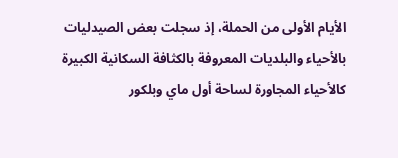الأيام الأولى من الحملة، إذ سجلت بعض الصيدليات بالأحياء والبلديات المعروفة بالكثافة السكانية الكبيرة كالأحياء المجاورة لساحة أول ماي وبلكور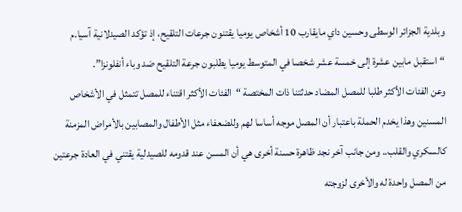وبلدية الجزائر الوسطى وحسين داي مايقارب 10 أشخاص يوميا يقتنون جرعات التلقيح، إذ تؤكد الصيدلانية آسيا.م “استقبل مابين عشرة إلى خمسة عشر شخصا في المتوسط يوميا يطلبون جرعة التلقيح ضد وباء أنفلونزا”.
وعن الفئات الأكثر طلبا للمصل المضاد حدثتنا ذات المختصة “الفئات الأكثر اقتناء للمصل تتمثل في الأشخاص المسنين وهذا يخدم الحملة باعتبار أن المصل موجه أساسا لهم وللضعفاء مثل الأطفال والمصابين بالأمراض المزمنة كالسكري والقلب.. ومن جانب آخر نجد ظاهرة حسنة أخرى هي أن المسن عند قدومه للصيدلية يقتني في العادة جرعتين من المصل واحدة له والأخرى لزوجته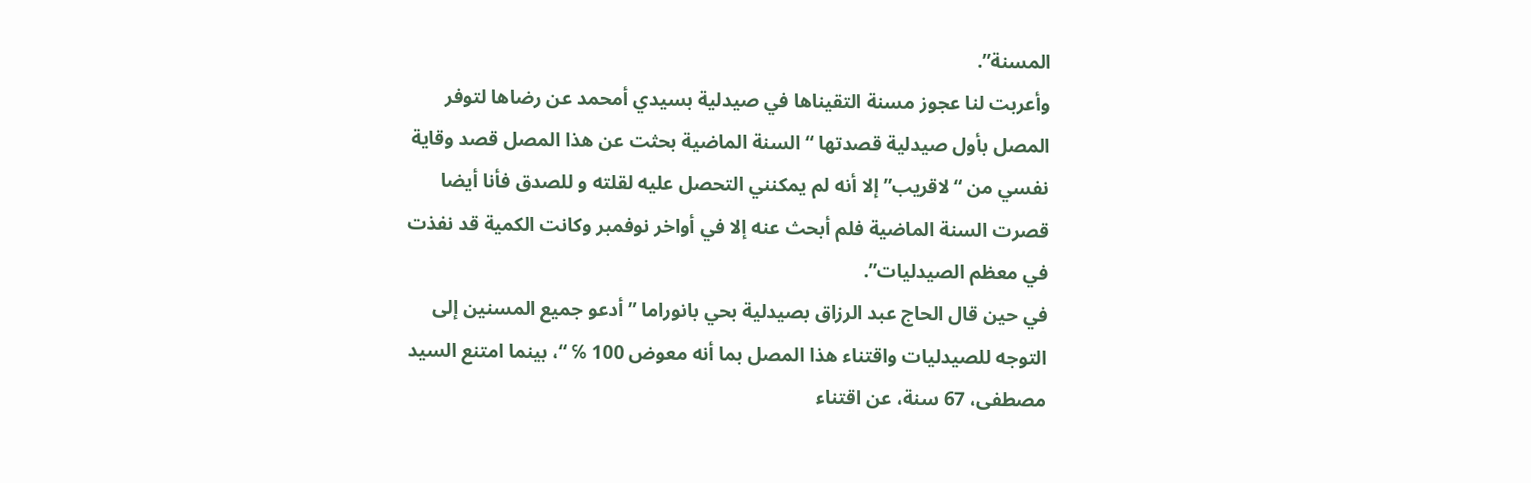المسنة”.
وأعربت لنا عجوز مسنة التقيناها في صيدلية بسيدي أمحمد عن رضاها لتوفر المصل بأول صيدلية قصدتها “السنة الماضية بحثت عن هذا المصل قصد وقاية نفسي من “لاقريب” إلا أنه لم يمكنني التحصل عليه لقلته و للصدق فأنا أيضا قصرت السنة الماضية فلم أبحث عنه إلا في أواخر نوفمبر وكانت الكمية قد نفذت في معظم الصيدليات”.
في حين قال الحاج عبد الرزاق بصيدلية بحي بانوراما ” أدعو جميع المسنين إلى التوجه للصيدليات واقتناء هذا المصل بما أنه معوض 100 ℅ “، بينما امتنع السيد مصطفى، 67 سنة، عن اقتناء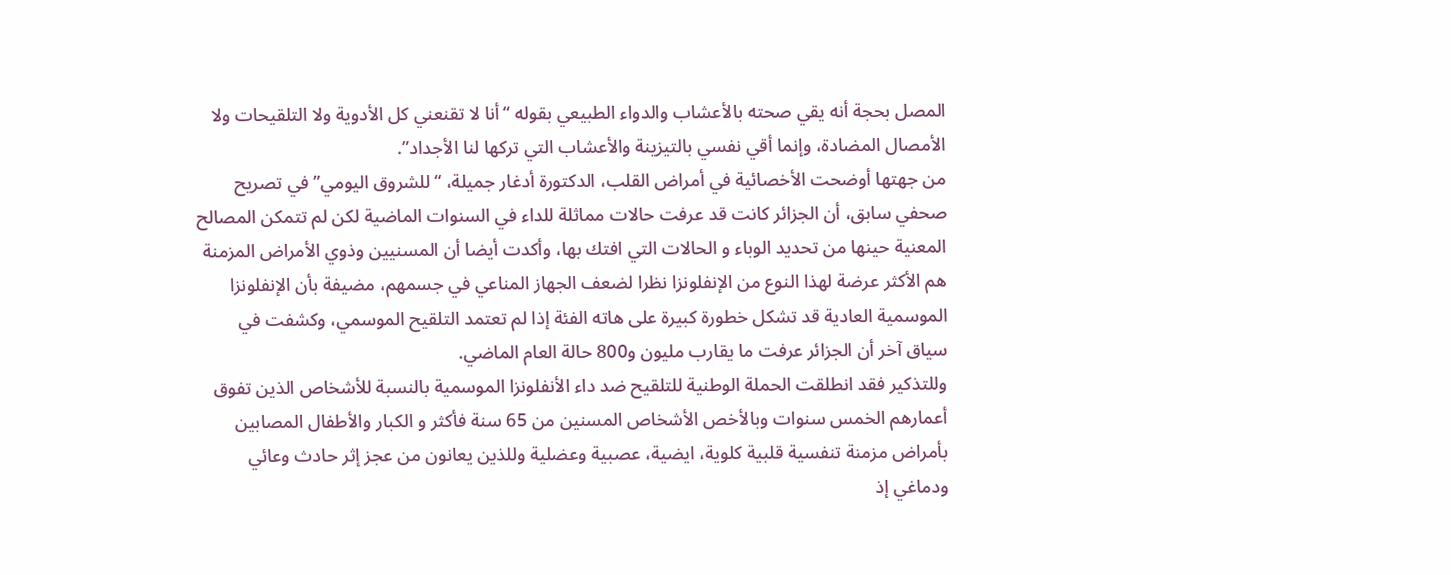المصل بحجة أنه يقي صحته بالأعشاب والدواء الطبيعي بقوله “أنا لا تقنعني كل الأدوية ولا التلقيحات ولا الأمصال المضادة، وإنما أقي نفسي بالتيزينة والأعشاب التي تركها لنا الأجداد”.
من جهتها أوضحت الأخصائية في أمراض القلب، الدكتورة أدغار جميلة، “للشروق اليومي” في تصريح صحفي سابق، أن الجزائر كانت قد عرفت حالات مماثلة للداء في السنوات الماضية لكن لم تتمكن المصالح المعنية حينها من تحديد الوباء و الحالات التي افتك بها، وأكدت أيضا أن المسنيين وذوي الأمراض المزمنة هم الأكثر عرضة لهذا النوع من الإنفلونزا نظرا لضعف الجهاز المناعي في جسمهم، مضيفة بأن الإنفلونزا الموسمية العادية قد تشكل خطورة كبيرة على هاته الفئة إذا لم تعتمد التلقيح الموسمي، وكشفت في سياق آخر أن الجزائر عرفت ما يقارب مليون و800 حالة العام الماضي.
وللتذكير فقد انطلقت الحملة الوطنية للتلقيح ضد داء الأنفلونزا الموسمية بالنسبة للأشخاص الذين تفوق أعمارهم الخمس سنوات وبالأخص الأشخاص المسنين من 65 سنة فأكثر و الكبار والأطفال المصابين بأمراض مزمنة تنفسية قلبية كلوية، ايضية، عصبية وعضلية وللذين يعانون من عجز إثر حادث وعائي ودماغي إذ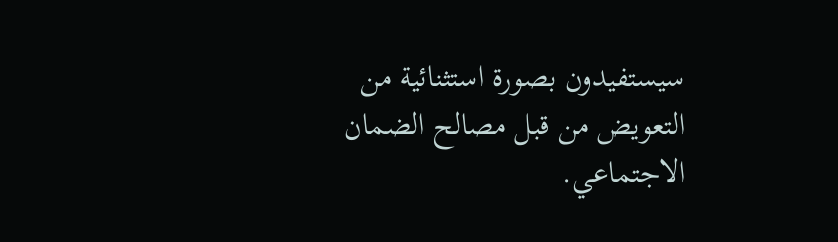سيستفيدون بصورة استثنائية من التعويض من قبل مصالح الضمان الاجتماعي.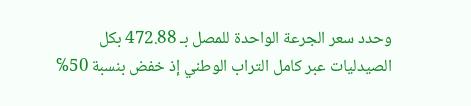وحدد سعر الجرعة الواحدة للمصل بـ 472.88 بكل الصيدليات عبر كامل التراب الوطني إذ خفض بنسبة 50℅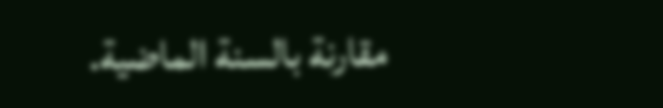مقارنة بالسنة الماضية.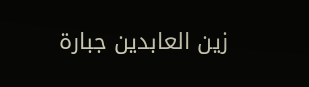زين العابدين جبارة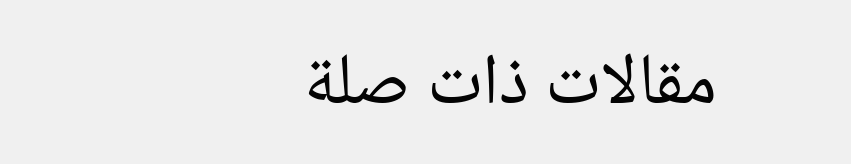مقالات ذات صلة